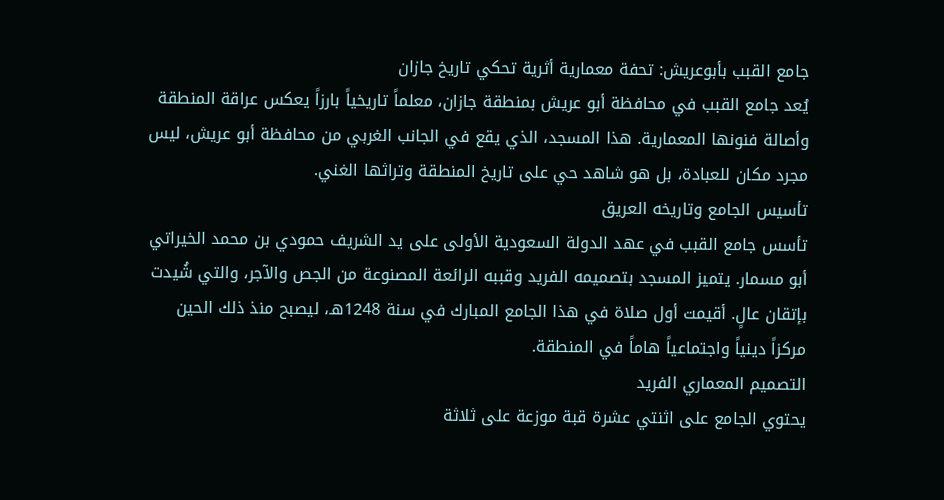جامع القبب بأبوعريش: تحفة معمارية أثرية تحكي تاريخ جازان
يُعد جامع القبب في محافظة أبو عريش بمنطقة جازان، معلماً تاريخياً بارزاً يعكس عراقة المنطقة وأصالة فنونها المعمارية. هذا المسجد، الذي يقع في الجانب الغربي من محافظة أبو عريش، ليس مجرد مكان للعبادة، بل هو شاهد حي على تاريخ المنطقة وتراثها الغني.
تأسيس الجامع وتاريخه العريق
تأسس جامع القبب في عهد الدولة السعودية الأولى على يد الشريف حمودي بن محمد الخيراتي أبو مسمار. يتميز المسجد بتصميمه الفريد وقببه الرائعة المصنوعة من الجص والآجر، والتي شُيدت بإتقان عالٍ. أقيمت أول صلاة في هذا الجامع المبارك في سنة 1248هـ، ليصبح منذ ذلك الحين مركزاً دينياً واجتماعياً هاماً في المنطقة.
التصميم المعماري الفريد
يحتوي الجامع على اثنتي عشرة قبة موزعة على ثلاثة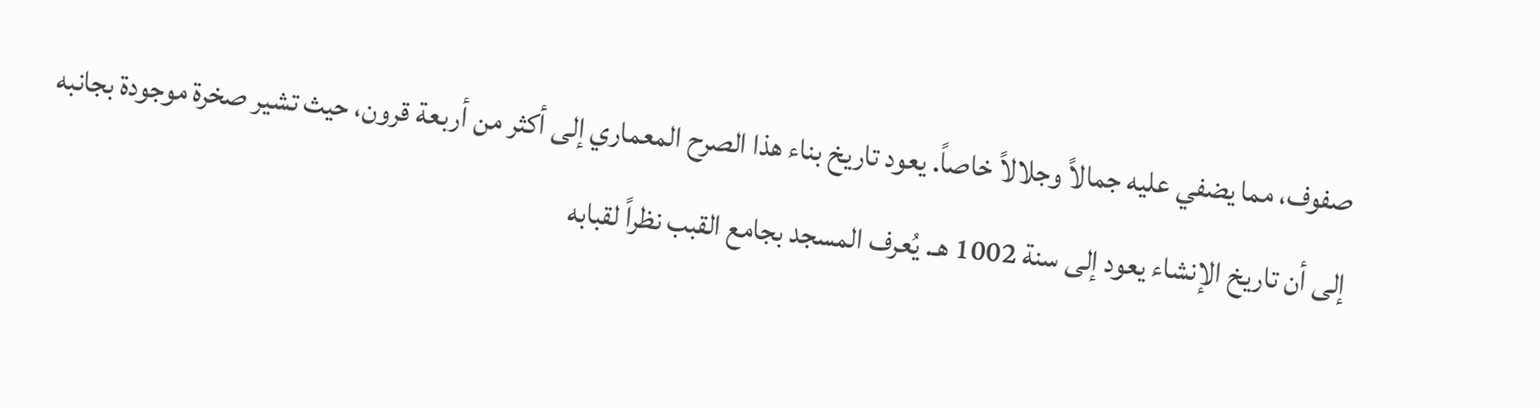صفوف، مما يضفي عليه جمالاً وجلالاً خاصاً. يعود تاريخ بناء هذا الصرح المعماري إلى أكثر من أربعة قرون، حيث تشير صخرة موجودة بجانبه إلى أن تاريخ الإنشاء يعود إلى سنة 1002 هـ. يُعرف المسجد بجامع القبب نظراً لقبابه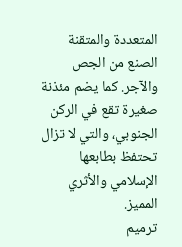المتعددة والمتقنة الصنع من الجص والآجر. كما يضم مئذنة صغيرة تقع في الركن الجنوبي، والتي لا تزال تحتفظ بطابعها الإسلامي والأثري المميز.
ترميم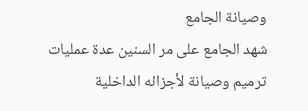وصيانة الجامع
شهد الجامع على مر السنين عدة عمليات ترميم وصيانة لأجزائه الداخلية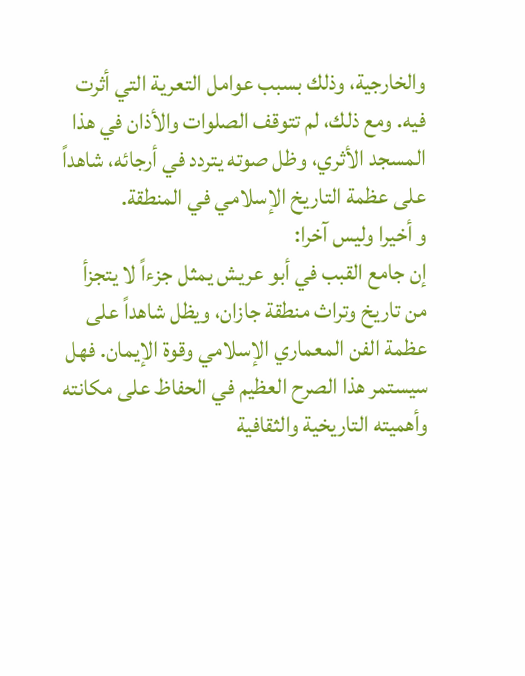والخارجية، وذلك بسبب عوامل التعرية التي أثرت فيه. ومع ذلك، لم تتوقف الصلوات والأذان في هذا المسجد الأثري، وظل صوته يتردد في أرجائه، شاهداً على عظمة التاريخ الإسلامي في المنطقة.
و أخيرا وليس آخرا:
إن جامع القبب في أبو عريش يمثل جزءاً لا يتجزأ من تاريخ وتراث منطقة جازان، ويظل شاهداً على عظمة الفن المعماري الإسلامي وقوة الإيمان. فهل سيستمر هذا الصرح العظيم في الحفاظ على مكانته وأهميته التاريخية والثقافية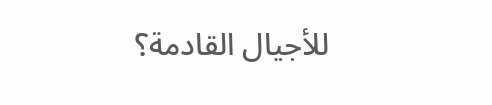للأجيال القادمة؟